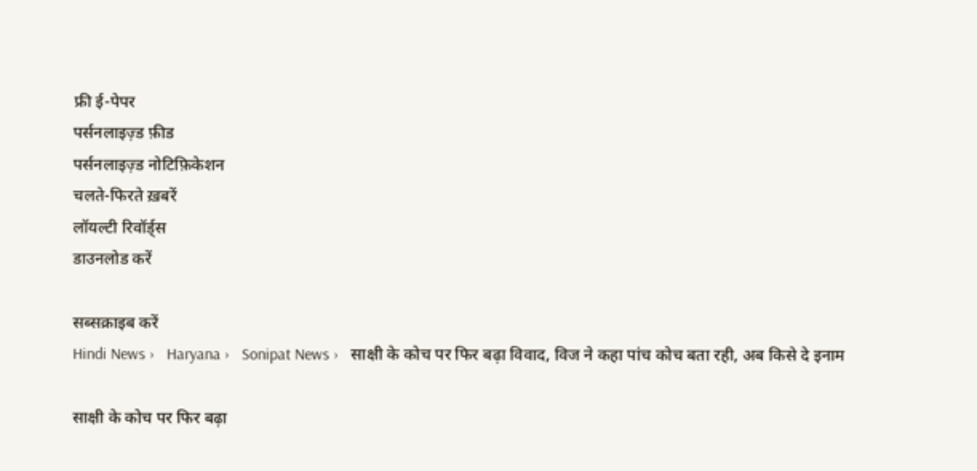फ्री ई-पेपर
पर्सनलाइज़्ड फ़ीड
पर्सनलाइज़्ड नोटिफ़िकेशन
चलते-फिरते ख़बरें
लॉयल्टी रिवॉर्ड्स
डाउनलोड करें

सब्सक्राइब करें
Hindi News ›   Haryana ›   Sonipat News ›   साक्षी के कोच पर फिर बढ़ा विवाद, विज ने कहा पांच कोच बता रही, अब किसे दे इनाम

साक्षी के कोच पर फिर बढ़ा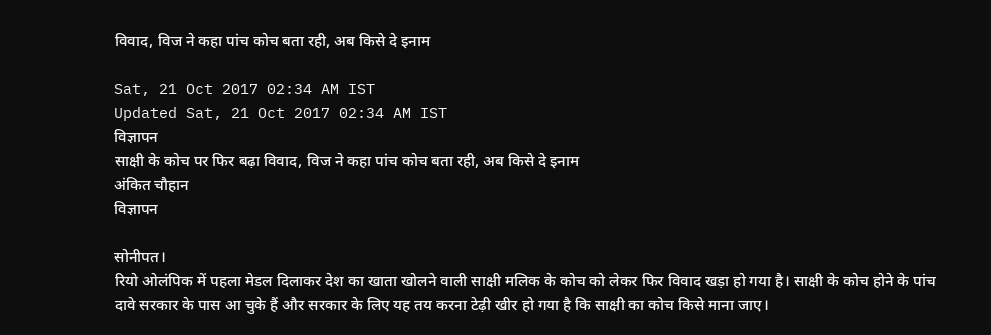विवाद, विज ने कहा पांच कोच बता रही, अब किसे दे इनाम

Sat, 21 Oct 2017 02:34 AM IST
Updated Sat, 21 Oct 2017 02:34 AM IST
विज्ञापन
साक्षी के कोच पर फिर बढ़ा विवाद, विज ने कहा पांच कोच बता रही, अब किसे दे इनाम
अंकित चौहान
विज्ञापन

सोनीपत।
रियो ओलंपिक में पहला मेडल दिलाकर देश का खाता खोलने वाली साक्षी मलिक के कोच को लेकर फिर विवाद खड़ा हो गया है। साक्षी के कोच होने के पांच दावे सरकार के पास आ चुके हैं और सरकार के लिए यह तय करना टेढ़ी खीर हो गया है कि साक्षी का कोच किसे माना जाए।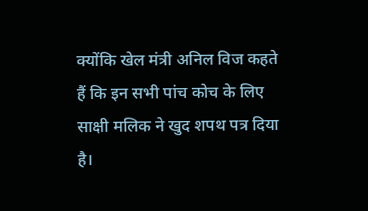क्योंकि खेल मंत्री अनिल विज कहते हैं कि इन सभी पांच कोच के लिए साक्षी मलिक ने खुद शपथ पत्र दिया है।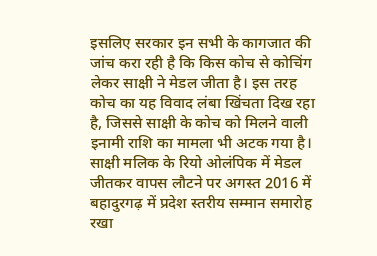इसलिए सरकार इन सभी के कागजात की जांच करा रही है कि किस कोच से कोचिंग लेकर साक्षी ने मेडल जीता है। इस तरह कोच का यह विवाद लंबा खिंचता दिख रहा है, जिससे साक्षी के कोच को मिलने वाली इनामी राशि का मामला भी अटक गया है।
साक्षी मलिक के रियो ओलंपिक में मेडल जीतकर वापस लौटने पर अगस्त 2016 में बहादुरगढ़ में प्रदेश स्तरीय सम्मान समारोह रखा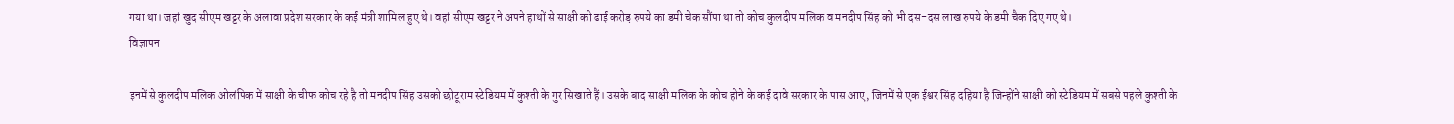गया था। जहां खुद सीएम खट्टर के अलावा प्रदेश सरकार के कई मंत्री शामिल हुए थे। वहां सीएम खट्टर ने अपने हाथों से साक्षी को ढाई करोड़ रुपये का डमी चेक सौंपा था तो कोच कुलदीप मलिक व मनदीप सिंह को भी दस-दस लाख रुपये के डमी चैक दिए गए थे।
विज्ञापन

इनमें से कुलदीप मलिक ओलंपिक में साक्षी के चीफ कोच रहे है तो मनदीप सिंह उसको छोटूराम स्टेडियम में कुश्ती के गुर सिखाते हैं। उसके बाद साक्षी मलिक के कोच होने के कई दावे सरकार के पास आए, जिनमें से एक ईश्वर सिंह दहिया है जिन्होंने साक्षी को स्टेडियम में सबसे पहले कुश्ती के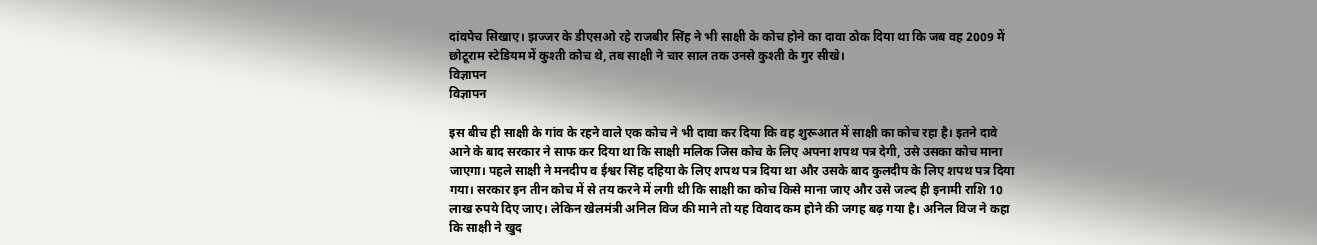दांवपेच सिखाए। झज्जर के डीएसओ रहे राजबीर सिंह ने भी साक्षी के कोच होने का दावा ठोक दिया था कि जब वह 2009 में छोटूराम स्टेडियम में कुश्ती कोच थे, तब साक्षी ने चार साल तक उनसे कुश्ती के गुर सीखे।
विज्ञापन
विज्ञापन

इस बीच ही साक्षी के गांव के रहने वाले एक कोच ने भी दावा कर दिया कि वह शुरूआत में साक्षी का कोच रहा है। इतने दावे आने के बाद सरकार ने साफ कर दिया था कि साक्षी मलिक जिस कोच के लिए अपना शपथ पत्र देगी, उसे उसका कोच माना जाएगा। पहले साक्षी ने मनदीप व ईश्वर सिंह दहिया के लिए शपथ पत्र दिया था और उसके बाद कुलदीप के लिए शपथ पत्र दिया गया। सरकार इन तीन कोच में से तय करने में लगी थी कि साक्षी का कोच किसे माना जाए और उसे जल्द ही इनामी राशि 10 लाख रुपये दिए जाए। लेकिन खेलमंत्री अनिल विज की माने तो यह विवाद कम होने की जगह बढ़ गया है। अनिल विज ने कहा कि साक्षी ने खुद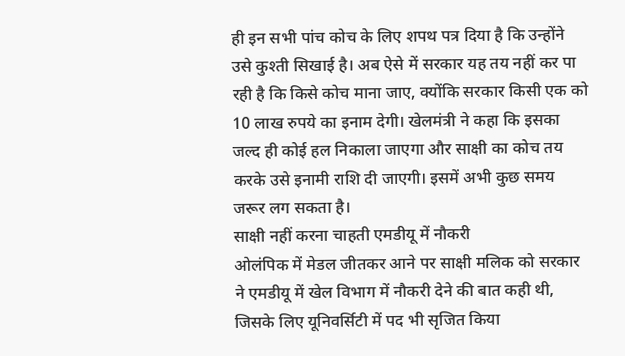ही इन सभी पांच कोच के लिए शपथ पत्र दिया है कि उन्होंने उसे कुश्ती सिखाई है। अब ऐसे में सरकार यह तय नहीं कर पा रही है कि किसे कोच माना जाए, क्योंकि सरकार किसी एक को 10 लाख रुपये का इनाम देगी। खेलमंत्री ने कहा कि इसका जल्द ही कोई हल निकाला जाएगा और साक्षी का कोच तय करके उसे इनामी राशि दी जाएगी। इसमें अभी कुछ समय जरूर लग सकता है।
साक्षी नहीं करना चाहती एमडीयू में नौकरी
ओलंपिक में मेडल जीतकर आने पर साक्षी मलिक को सरकार ने एमडीयू में खेल विभाग में नौकरी देने की बात कही थी, जिसके लिए यूनिवर्सिटी में पद भी सृजित किया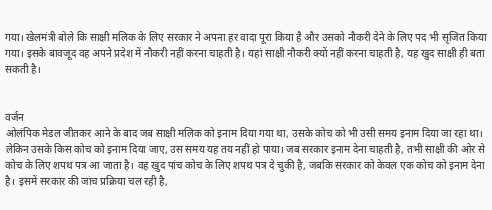गया। खेलमंत्री बोले कि साक्षी मलिक के लिए सरकार ने अपना हर वादा पूरा किया है और उसको नौकरी देने के लिए पद भी सृजित किया गया। इसके बावजूद वह अपने प्रदेश में नौकरी नहीं करना चाहती है। यहां साक्षी नौकरी क्यों नहीं करना चाहती है, यह खुद साक्षी ही बता सकती है।


वर्जन
ओलंपिक मेडल जीतकर आने के बाद जब साक्षी मलिक को इनाम दिया गया था, उसके कोच को भी उसी समय इनाम दिया जा रहा था। लेकिन उसके किस कोच को इनाम दिया जाए, उस समय यह तय नहीं हो पाया। जब सरकार इनाम देना चाहती है, तभी साक्षी की ओर से कोच के लिए शपथ पत्र आ जाता है। वह खुद पांच कोच के लिए शपथ पत्र दे चुकी है, जबकि सरकार को केवल एक कोच को इनाम देना है। इसमें सरकार की जांच प्रक्रिया चल रही है,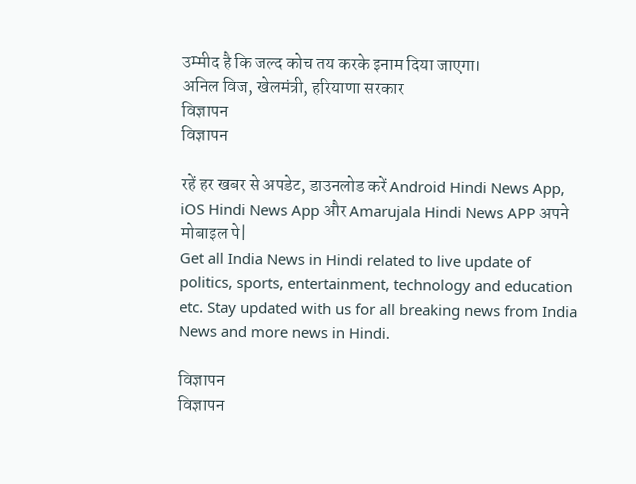उम्मीद है कि जल्द कोच तय करके इनाम दिया जाएगा।
अनिल विज, खेलमंत्री, हरियाणा सरकार
विज्ञापन
विज्ञापन

रहें हर खबर से अपडेट, डाउनलोड करें Android Hindi News App, iOS Hindi News App और Amarujala Hindi News APP अपने मोबाइल पे|
Get all India News in Hindi related to live update of politics, sports, entertainment, technology and education etc. Stay updated with us for all breaking news from India News and more news in Hindi.

विज्ञापन
विज्ञापन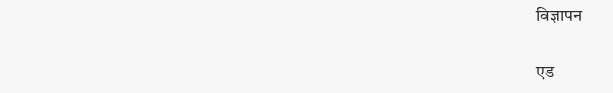विज्ञापन

एड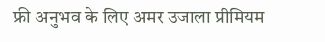फ्री अनुभव के लिए अमर उजाला प्रीमियम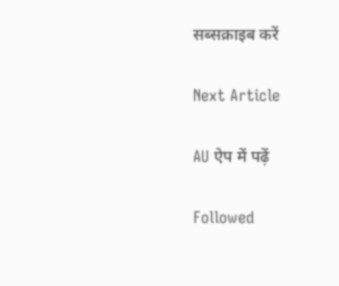सब्सक्राइब करें

Next Article

AU ऐप में पढ़ें

Followed